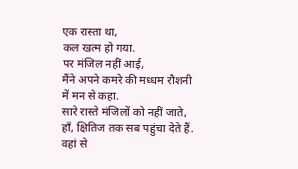एक रास्ता था,
कल खत्म हो गया.
पर मंजिल नहीं आई,
मैंने अपने कमरे की मध्धम रौशनी
में मन से कहा.
सारे रास्ते मंजिलों को नहीं जाते,
हाँ, क्षितिज तक सब पहुंचा देते हैं.
वहां से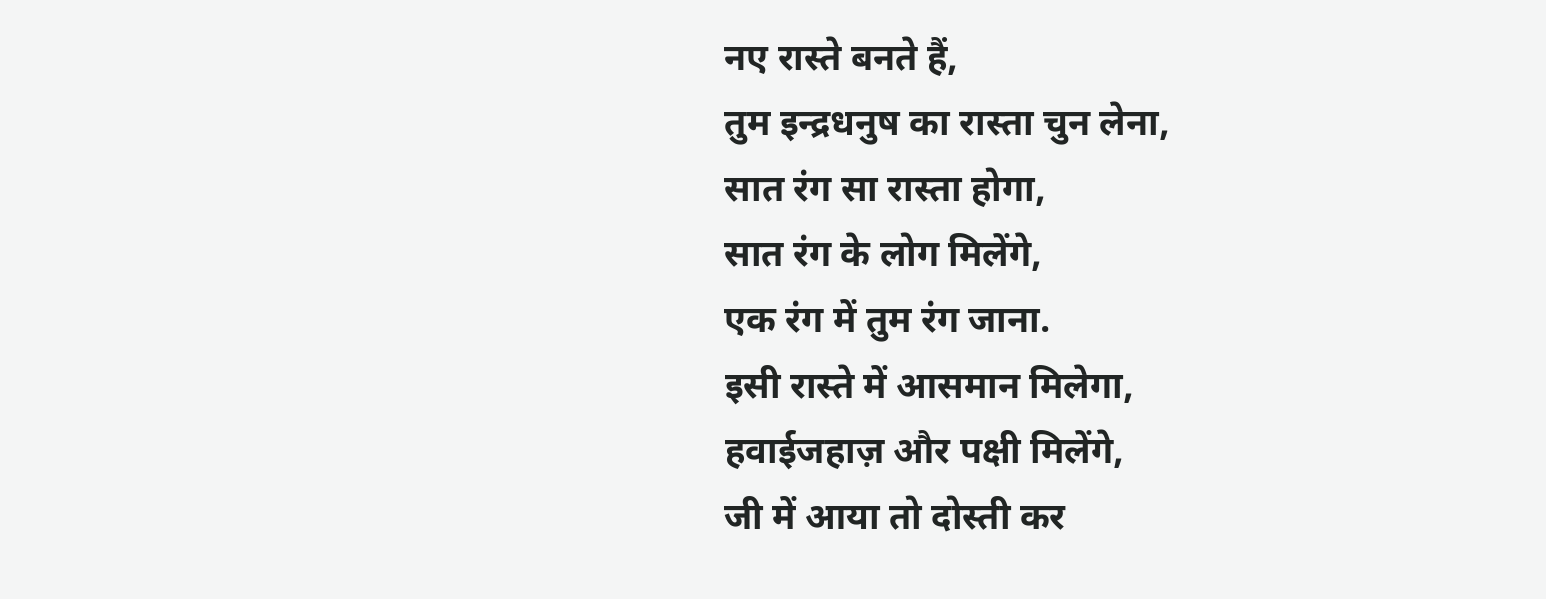नए रास्ते बनते हैं,
तुम इन्द्रधनुष का रास्ता चुन लेना,
सात रंग सा रास्ता होगा,
सात रंग के लोग मिलेंगे,
एक रंग में तुम रंग जाना.
इसी रास्ते में आसमान मिलेगा,
हवाईजहाज़ और पक्षी मिलेंगे,
जी में आया तो दोस्ती कर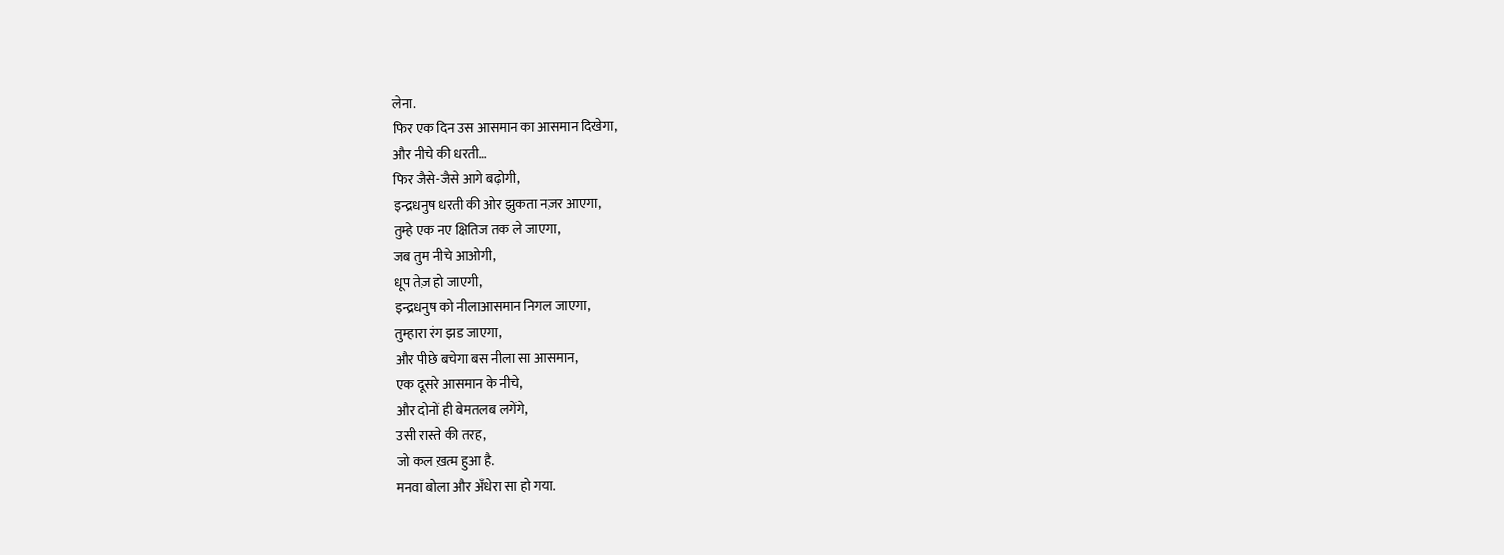लेना.
फिर एक दिन उस आसमान का आसमान दिखेगा,
और नीचे की धरती…
फिर जैसे-जैसे आगे बढ़ोगी,
इन्द्रधनुष धरती की ओर झुकता नज़र आएगा,
तुम्हे एक नए क्षितिज तक ले जाएगा,
जब तुम नीचे आओगी,
धूप तेज़ हो जाएगी,
इन्द्रधनुष को नीलाआसमान निगल जाएगा,
तुम्हारा रंग झड जाएगा,
और पीछे बचेगा बस नीला सा आसमान,
एक दूसरे आसमान के नीचे,
और दोनों ही बेमतलब लगेंगे,
उसी रास्ते की तरह,
जो कल ख़त्म हुआ है.
मनवा बोला और अँधेरा सा हो गया.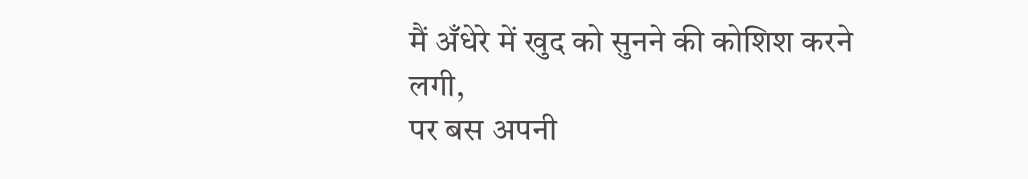मैं अँधेरे में खुद को सुनने की कोशिश करने लगी,
पर बस अपनी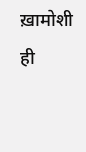ख़ामोशी ही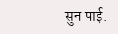सुन पाई.